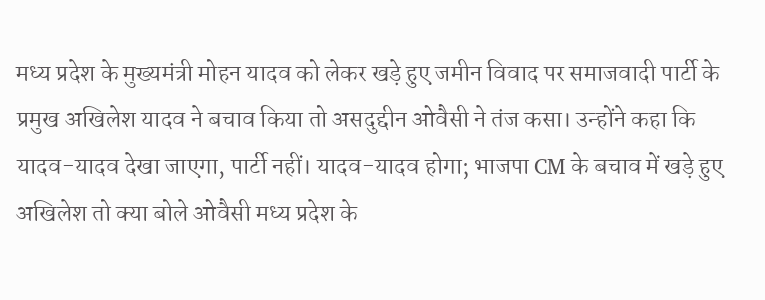मध्य प्रदेश के मुख्यमंत्री मोहन यादव को लेकर खड़े हुए जमीन विवाद पर समाजवादी पार्टी के प्रमुख अखिलेश यादव ने बचाव किया तो असदुद्दीन ओवैसी ने तंज कसा। उन्होंने कहा कि यादव-यादव देखा जाएगा, पार्टी नहीं। यादव-यादव होगा; भाजपा CM के बचाव में खड़े हुए अखिलेश तो क्या बोले ओवैसी मध्य प्रदेश के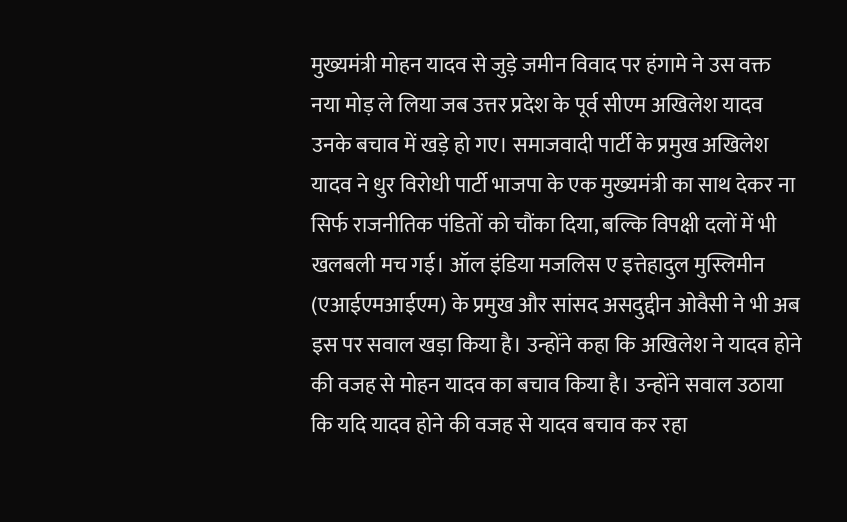मुख्यमंत्री मोहन यादव से जुड़े जमीन विवाद पर हंगामे ने उस वक्त नया मोड़ ले लिया जब उत्तर प्रदेश के पूर्व सीएम अखिलेश यादव उनके बचाव में खड़े हो गए। समाजवादी पार्टी के प्रमुख अखिलेश यादव ने धुर विरोधी पार्टी भाजपा के एक मुख्यमंत्री का साथ देकर ना सिर्फ राजनीतिक पंडितों को चौंका दिया, बल्कि विपक्षी दलों में भी खलबली मच गई। ऑल इंडिया मजलिस ए इत्तेहादुल मुस्लिमीन (एआईएमआईएम) के प्रमुख और सांसद असदुद्दीन ओवैसी ने भी अब इस पर सवाल खड़ा किया है। उन्होंने कहा कि अखिलेश ने यादव होने की वजह से मोहन यादव का बचाव किया है। उन्होंने सवाल उठाया कि यदि यादव होने की वजह से यादव बचाव कर रहा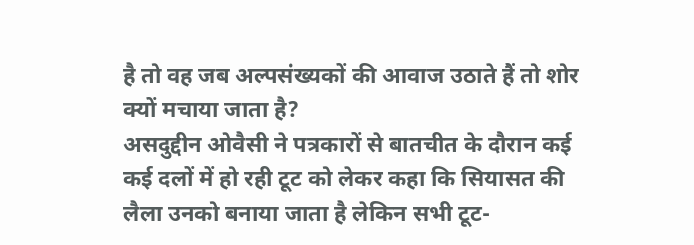है तो वह जब अल्पसंख्यकों की आवाज उठाते हैं तो शोर क्यों मचाया जाता है?
असदुद्दीन ओवैसी ने पत्रकारों से बातचीत के दौरान कई कई दलों में हो रही टूट को लेकर कहा कि सियासत की लैला उनको बनाया जाता है लेकिन सभी टूट-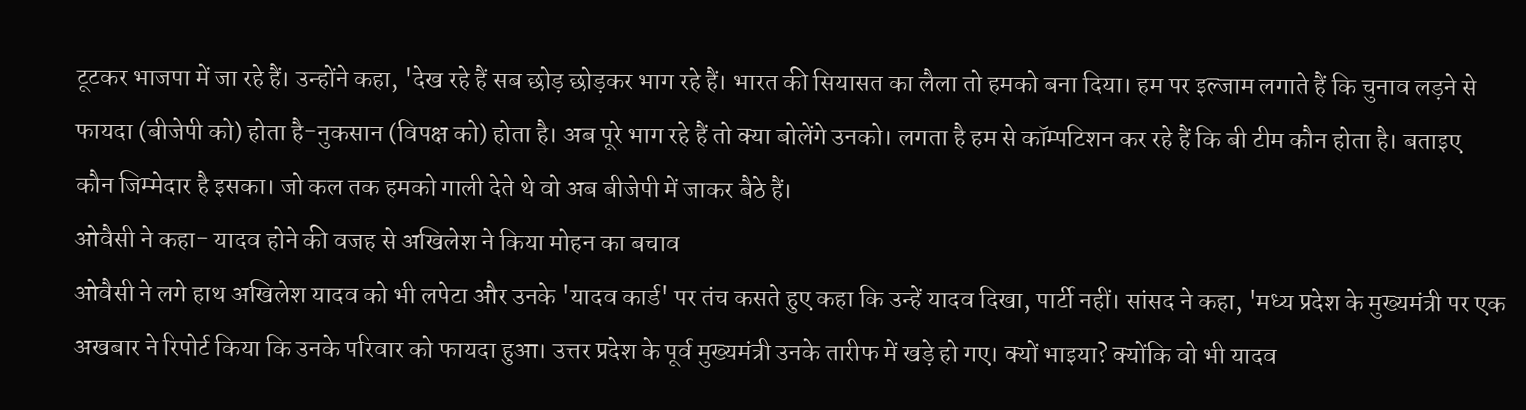टूटकर भाजपा में जा रहे हैं। उन्होंने कहा, 'देख रहे हैं सब छोड़ छोड़कर भाग रहे हैं। भारत की सियासत का लैला तो हमको बना दिया। हम पर इल्जाम लगाते हैं कि चुनाव लड़ने से फायदा (बीजेपी को) होता है-नुकसान (विपक्ष को) होता है। अब पूरे भाग रहे हैं तो क्या बोलेंगे उनको। लगता है हम से कॉम्पटिशन कर रहे हैं कि बी टीम कौन होता है। बताइए कौन जिम्मेदार है इसका। जो कल तक हमको गाली देते थे वो अब बीजेपी में जाकर बैठे हैं।
ओवैसी ने कहा- यादव होने की वजह से अखिलेश ने किया मोहन का बचाव
ओवैसी ने लगे हाथ अखिलेश यादव को भी लपेटा और उनके 'यादव कार्ड' पर तंच कसते हुए कहा कि उन्हें यादव दिखा, पार्टी नहीं। सांसद ने कहा, 'मध्य प्रदेश के मुख्यमंत्री पर एक अखबार ने रिपोर्ट किया कि उनके परिवार को फायदा हुआ। उत्तर प्रदेश के पूर्व मुख्यमंत्री उनके तारीफ में खड़े हो गए। क्यों भाइया? क्योंकि वो भी यादव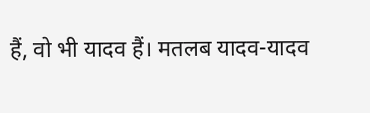हैं, वो भी यादव हैं। मतलब यादव-यादव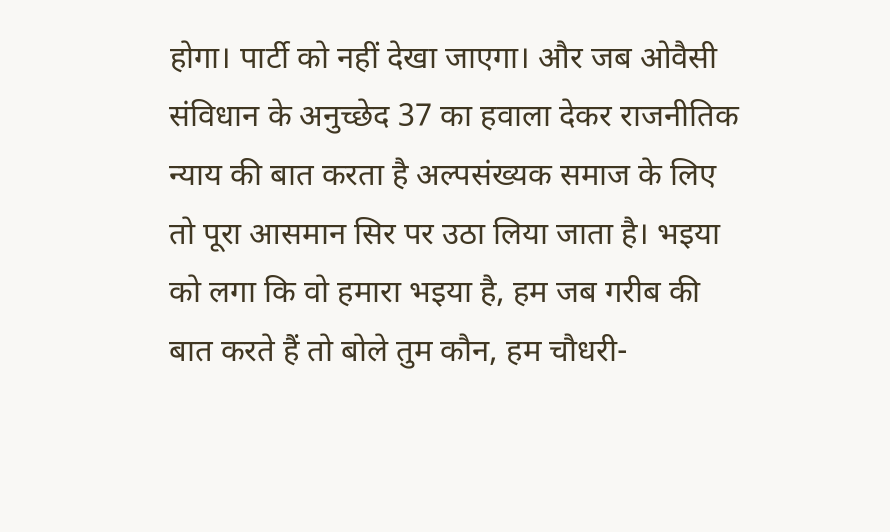होगा। पार्टी को नहीं देखा जाएगा। और जब ओवैसी संविधान के अनुच्छेद 37 का हवाला देकर राजनीतिक न्याय की बात करता है अल्पसंख्यक समाज के लिए तो पूरा आसमान सिर पर उठा लिया जाता है। भइया को लगा कि वो हमारा भइया है, हम जब गरीब की बात करते हैं तो बोले तुम कौन, हम चौधरी-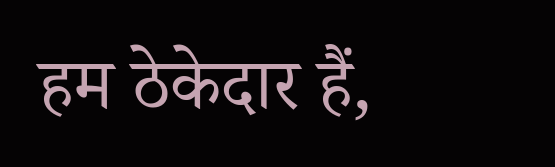हम ठेकेदार हैं,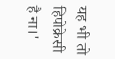यह भी तो हिपोक्रेसी है ना।'